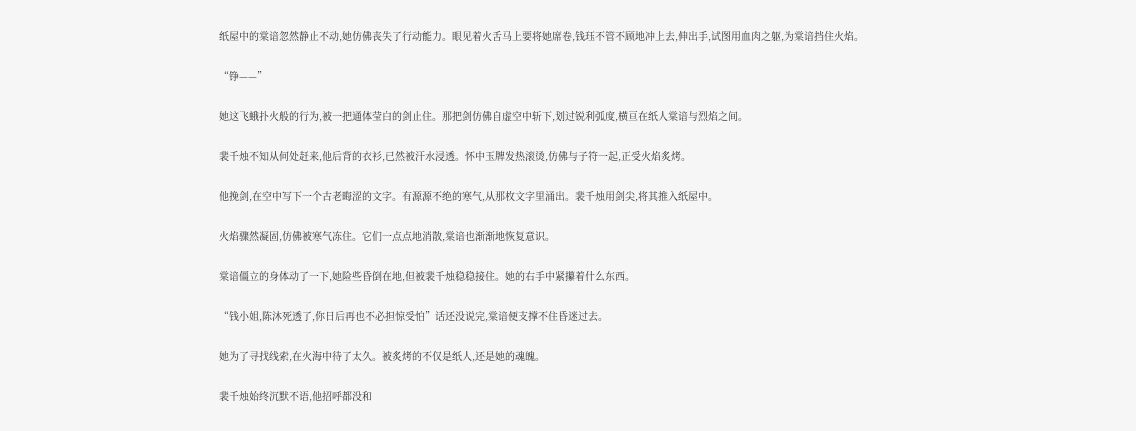纸屋中的棠谙忽然静止不动,她仿佛丧失了行动能力。眼见着火舌马上要将她席卷,钱珏不管不顾地冲上去,伸出手,试图用血肉之躯,为棠谙挡住火焰。

“铮——”

她这飞蛾扑火般的行为,被一把通体莹白的剑止住。那把剑仿佛自虚空中斩下,划过锐利弧度,横亘在纸人棠谙与烈焰之间。

裴千烛不知从何处赶来,他后背的衣衫,已然被汗水浸透。怀中玉牌发热滚烫,仿佛与子符一起,正受火焰炙烤。

他挽剑,在空中写下一个古老晦涩的文字。有源源不绝的寒气,从那枚文字里涌出。裴千烛用剑尖,将其推入纸屋中。

火焰骤然凝固,仿佛被寒气冻住。它们一点点地消散,棠谙也渐渐地恢复意识。

棠谙僵立的身体动了一下,她险些昏倒在地,但被裴千烛稳稳接住。她的右手中紧攥着什么东西。

“钱小姐,陈沐死透了,你日后再也不必担惊受怕”话还没说完,棠谙便支撑不住昏迷过去。

她为了寻找线索,在火海中待了太久。被炙烤的不仅是纸人,还是她的魂魄。

裴千烛始终沉默不语,他招呼都没和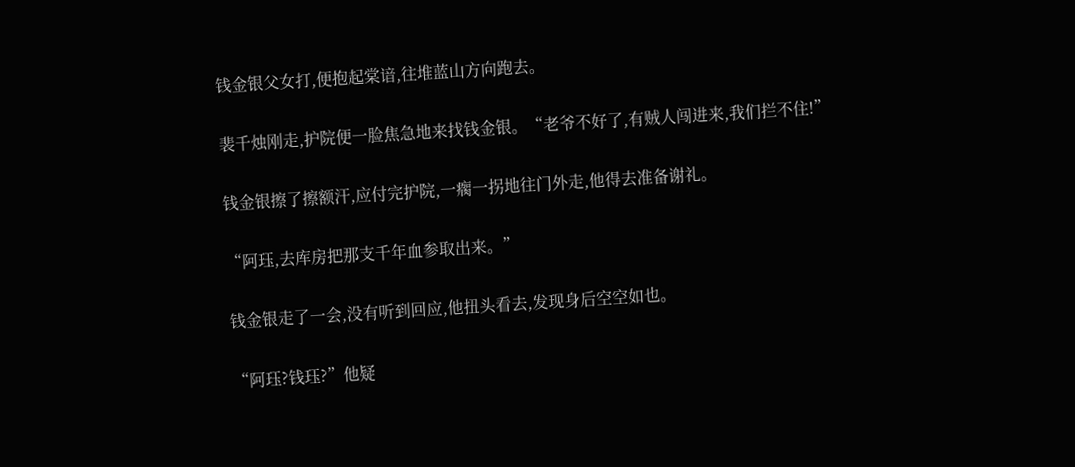钱金银父女打,便抱起棠谙,往堆蓝山方向跑去。

裴千烛刚走,护院便一脸焦急地来找钱金银。“老爷不好了,有贼人闯进来,我们拦不住!”

钱金银擦了擦额汗,应付完护院,一瘸一拐地往门外走,他得去准备谢礼。

“阿珏,去库房把那支千年血参取出来。”

钱金银走了一会,没有听到回应,他扭头看去,发现身后空空如也。

“阿珏?钱珏?”他疑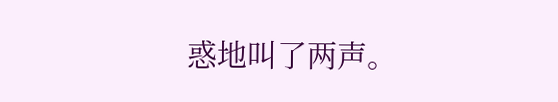惑地叫了两声。